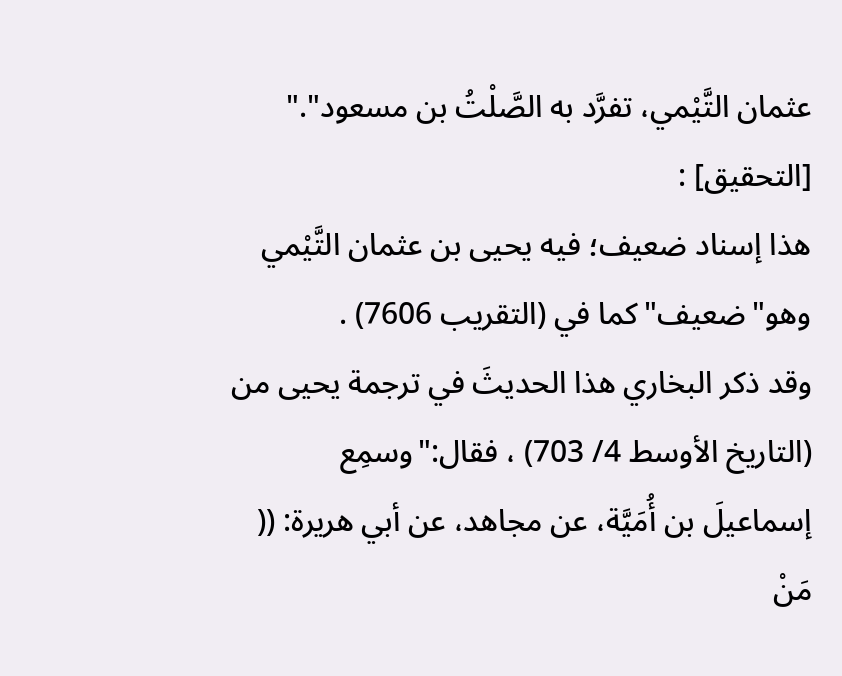عثمان التَّيْمي، تفرَّد به الصَّلْتُ بن مسعود"."
[التحقيق] :
هذا إسناد ضعيف؛ فيه يحيى بن عثمان التَّيْمي وهو"ضعيف"كما في (التقريب 7606) .
وقد ذكر البخاري هذا الحديثَ في ترجمة يحيى من (التاريخ الأوسط 4/ 703) ، فقال:"وسمِع إسماعيلَ بن أُمَيَّة، عن مجاهد، عن أبي هريرة: (( مَنْ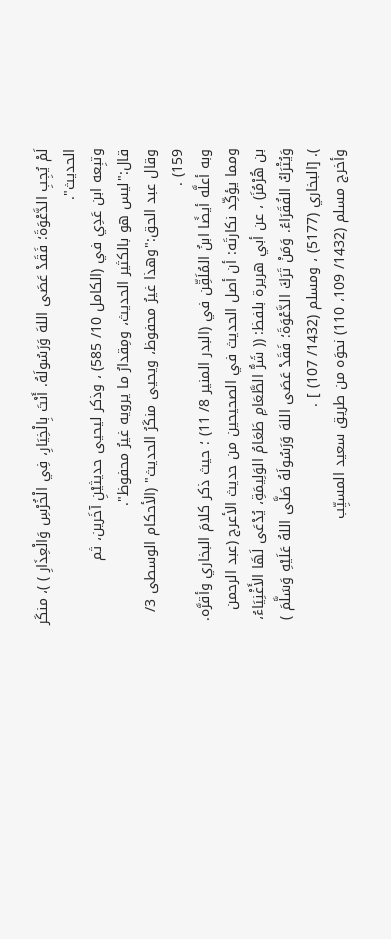لَمْ يُجِبِ الدَّعْوَةَ؛ فَقَدْ عَصَى اللهَ وَرَسُولَهُ. أَنْتَ بِالْخِيَارِ، فِي الْخُرْسِ وَالْعِذَارِ ) )، منكَر الحديث".
وتبِعه ابن عَدِي في (الكامل 10/ 585) ، وذكر ليحيى حديثيْنِ آخَرين، ثم قال:"ليس هو بالكثير الحديث، ومِقدارُ ما يرويه غيرُ محفوظ".
وقال عبد الحق:"وهذا غيرُ محفوظ، ويحيى منكَرُ الحديث" (الأحكام الوسطى 3/ 159) .
وبه أعلَّه أيضًا ابنُ المُلَقِّن في (البدر المنير 8/ 11) ؛ حيث ذكر كلامَ البخاري وأقرَّه.
ومما يؤكِّد نكارتَه: أن أصل الحديث في الصحيحين من حديث الأعرج (عبد الرحمن بن هُرْمُزَ) ، عن أبي هريرة بلفظ: (( شَرُّ الطَّعَامِ طَعَامُ الوَلِيمَةِ، يُدْعَى لَهَا الأَغْنِيَاءُ، وَيُتْرَكُ الفُقَرَاءُ. وَمَنْ تَرَكَ الدَّعْوَةَ؛ فَقَدْ عَصَى اللهَ وَرَسُولَهُ صَلَّى اللهُ عَلَيْهِ وَسَلَّمَ ) ). [البخاري (5177) ، ومسلم (1432/ 107) ] .
وأخرج مسلم (1432/ 109، 110) نحوَه من طريق سعيد المسيِّب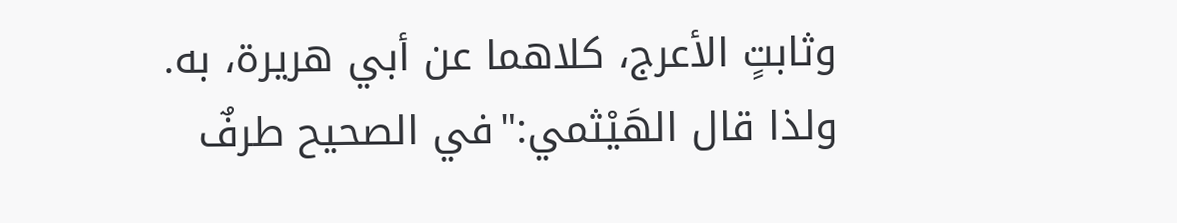وثابتٍ الأعرج، كلاهما عن أبي هريرة، به.
ولذا قال الهَيْثمي:"في الصحيح طرفٌ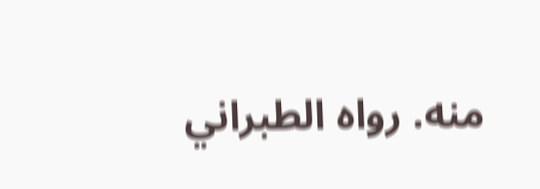منه. رواه الطبراني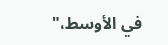في الأوسط،"